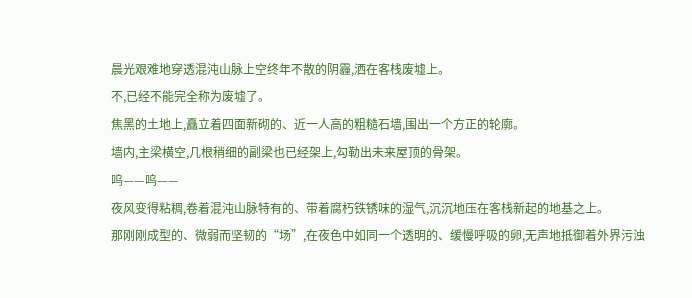晨光艰难地穿透混沌山脉上空终年不散的阴霾,洒在客栈废墟上。
不,已经不能完全称为废墟了。
焦黑的土地上,矗立着四面新砌的、近一人高的粗糙石墙,围出一个方正的轮廓。
墙内,主梁横空,几根稍细的副梁也已经架上,勾勒出未来屋顶的骨架。
呜——呜——
夜风变得粘稠,卷着混沌山脉特有的、带着腐朽铁锈味的湿气,沉沉地压在客栈新起的地基之上。
那刚刚成型的、微弱而坚韧的“场”,在夜色中如同一个透明的、缓慢呼吸的卵,无声地抵御着外界污浊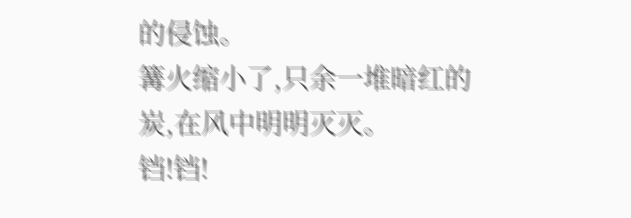的侵蚀。
篝火缩小了,只余一堆暗红的炭,在风中明明灭灭。
铛!铛!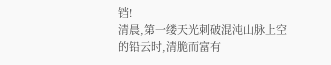铛!
清晨,第一缕天光刺破混沌山脉上空的铅云时,清脆而富有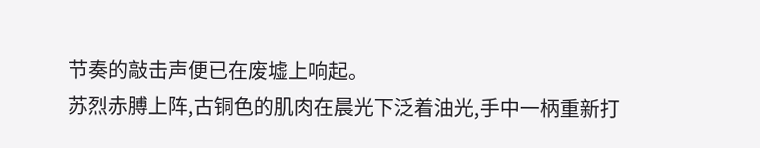节奏的敲击声便已在废墟上响起。
苏烈赤膊上阵,古铜色的肌肉在晨光下泛着油光,手中一柄重新打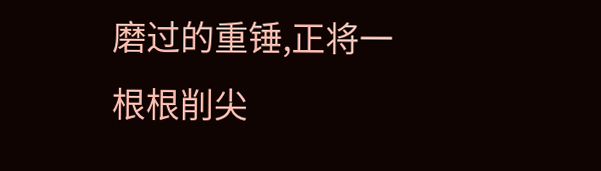磨过的重锤,正将一根根削尖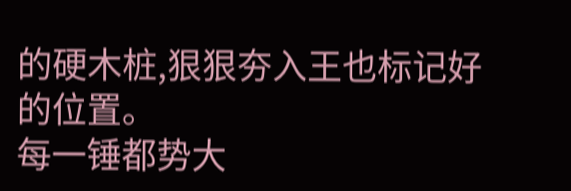的硬木桩,狠狠夯入王也标记好的位置。
每一锤都势大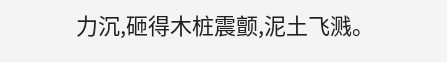力沉,砸得木桩震颤,泥土飞溅。